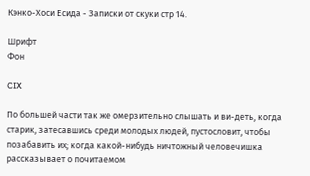Кэнко-Хоси Есида - Записки от скуки стр 14.

Шрифт
Фон

CIX

По большей части так же омерзительно слышать и ви-деть, когда старик, затесавшись среди молодых людей, пустословит, чтобы позабавить их; когда какой-нибудь ничтожный человечишка рассказывает о почитаемом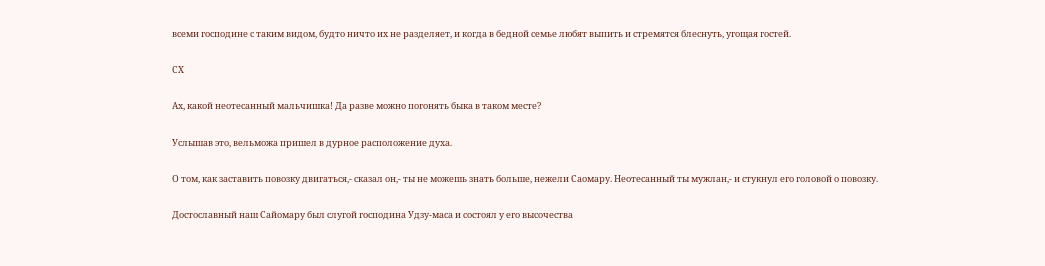всеми господине с таким видом, будто ничто их не разделяет, и когда в бедной семье любят выпить и стремятся блеснуть, угощая гостей.

СХ

Ах, какой неотесанный мальчишка! Да разве можно погонять быка в таком месте?

Услышав это, вельможа пришел в дурное расположение духа.

О том, как заставить повозку двигаться,- сказал он,- ты не можешь знать больше, нежели Саомару. Неотесанный ты мужлан,- и стукнул его головой о повозку.

Достославный наш Сайомару был слугой господина Удзу-маса и состоял у его высочества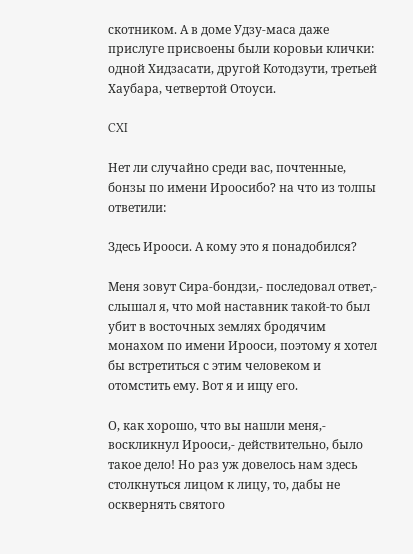скотником. А в доме Удзу-маса даже прислуге присвоены были коровьи клички: одной Хидзасати, другой Котодзути, третьей Хаубара, четвертой Отоуси.

CXI

Нет ли случайно среди вас, почтенные, бонзы по имени Ироосибо? на что из толпы ответили:

Здесь Ирооси. А кому это я понадобился?

Меня зовут Сира-бондзи,- последовал ответ,- слышал я, что мой наставник такой-то был убит в восточных землях бродячим монахом по имени Ирооси, поэтому я хотел бы встретиться с этим человеком и отомстить ему. Вот я и ищу его.

О, как хорошо, что вы нашли меня,- воскликнул Ирооси,- действительно, было такое дело! Но раз уж довелось нам здесь столкнуться лицом к лицу, то, дабы не осквернять святого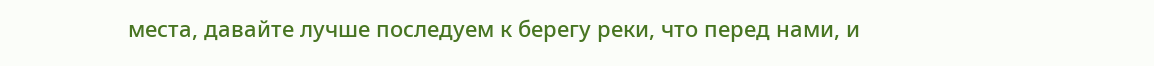места, давайте лучше последуем к берегу реки, что перед нами, и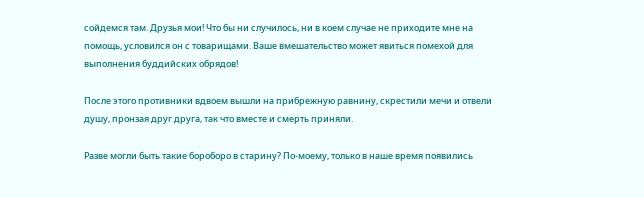сойдемся там. Друзья мои! Что бы ни случилось, ни в коем случае не приходите мне на помощь, условился он с товарищами. Ваше вмешательство может явиться помехой для выполнения буддийских обрядов!

После этого противники вдвоем вышли на прибрежную равнину, скрестили мечи и отвели душу, пронзая друг друга, так что вместе и смерть приняли.

Разве могли быть такие бороборо в старину? По-моему, только в наше время появились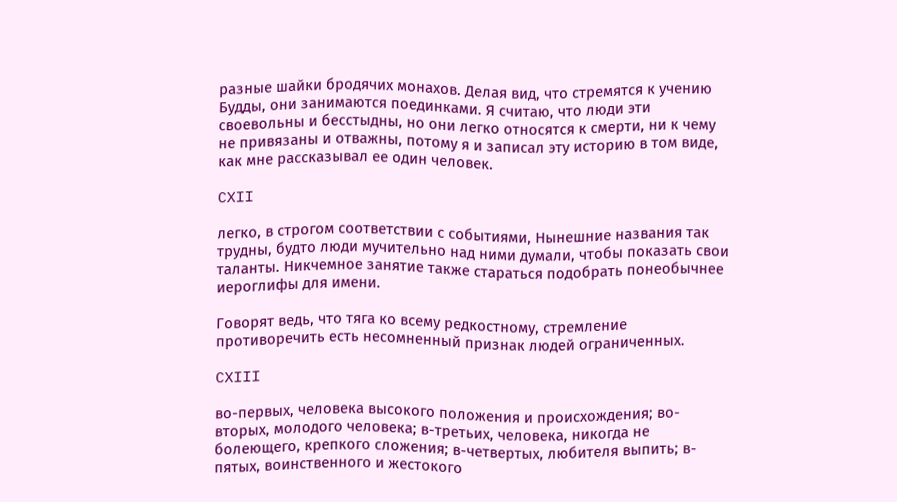разные шайки бродячих монахов. Делая вид, что стремятся к учению Будды, они занимаются поединками. Я считаю, что люди эти своевольны и бесстыдны, но они легко относятся к смерти, ни к чему не привязаны и отважны, потому я и записал эту историю в том виде, как мне рассказывал ее один человек.

CXII

легко, в строгом соответствии с событиями, Нынешние названия так трудны, будто люди мучительно над ними думали, чтобы показать свои таланты. Никчемное занятие также стараться подобрать понеобычнее иероглифы для имени.

Говорят ведь, что тяга ко всему редкостному, стремление противоречить есть несомненный признак людей ограниченных.

CXIII

во-первых, человека высокого положения и происхождения; во-вторых, молодого человека; в-третьих, человека, никогда не болеющего, крепкого сложения; в-четвертых, любителя выпить; в-пятых, воинственного и жестокого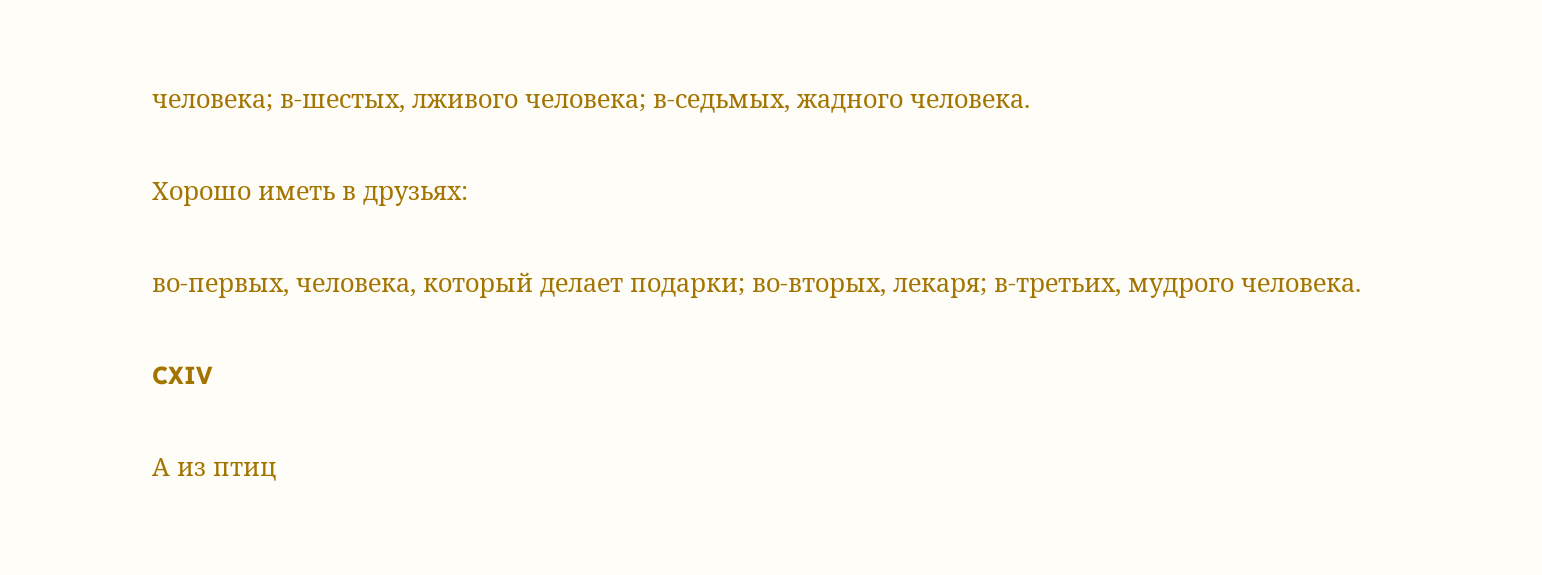человека; в-шестых, лживого человека; в-седьмых, жадного человека.

Хорошо иметь в друзьях:

во-первых, человека, который делает подарки; во-вторых, лекаря; в-третьих, мудрого человека.

CXIV

А из птиц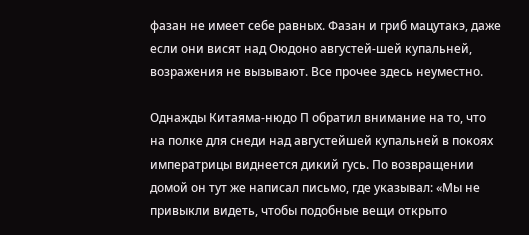фазан не имеет себе равных. Фазан и гриб мацутакэ, даже если они висят над Оюдоно августей-шей купальней, возражения не вызывают. Все прочее здесь неуместно.

Однажды Китаяма-нюдо П обратил внимание на то, что на полке для снеди над августейшей купальней в покоях императрицы виднеется дикий гусь. По возвращении домой он тут же написал письмо, где указывал: «Мы не привыкли видеть, чтобы подобные вещи открыто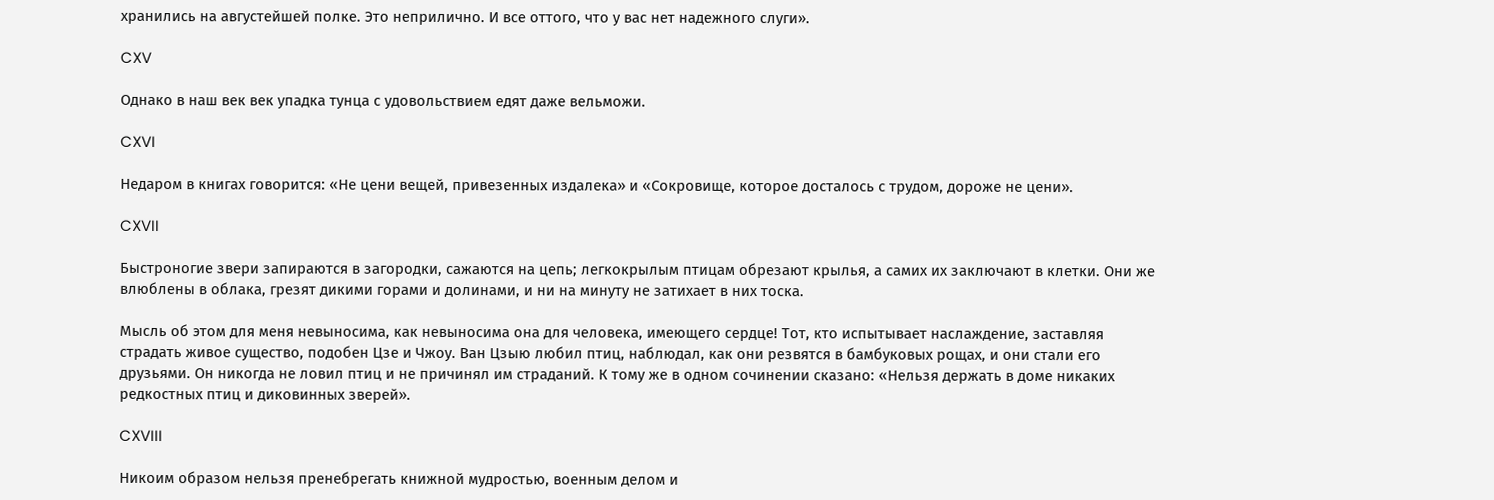хранились на августейшей полке. Это неприлично. И все оттого, что у вас нет надежного слуги».

CXV

Однако в наш век век упадка тунца с удовольствием едят даже вельможи.

CXVI

Недаром в книгах говорится: «Не цени вещей, привезенных издалека» и «Сокровище, которое досталось с трудом, дороже не цени».

CXVII

Быстроногие звери запираются в загородки, сажаются на цепь; легкокрылым птицам обрезают крылья, а самих их заключают в клетки. Они же влюблены в облака, грезят дикими горами и долинами, и ни на минуту не затихает в них тоска.

Мысль об этом для меня невыносима, как невыносима она для человека, имеющего сердце! Тот, кто испытывает наслаждение, заставляя страдать живое существо, подобен Цзе и Чжоу. Ван Цзыю любил птиц, наблюдал, как они резвятся в бамбуковых рощах, и они стали его друзьями. Он никогда не ловил птиц и не причинял им страданий. К тому же в одном сочинении сказано: «Нельзя держать в доме никаких редкостных птиц и диковинных зверей».

CXVIII

Никоим образом нельзя пренебрегать книжной мудростью, военным делом и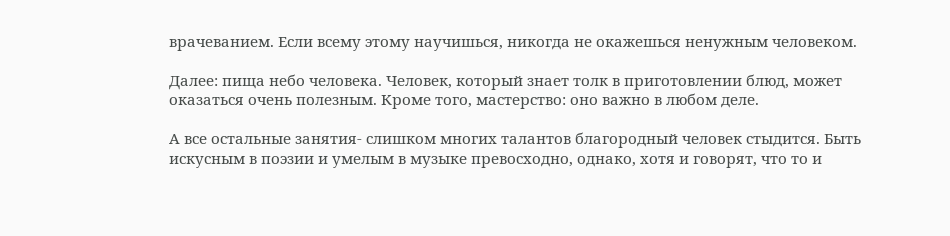врачеванием. Если всему этому научишься, никогда не окажешься ненужным человеком.

Далее: пища небо человека. Человек, который знает толк в приготовлении блюд, может оказаться очень полезным. Кроме того, мастерство: оно важно в любом деле.

А все остальные занятия- слишком многих талантов благородный человек стыдится. Быть искусным в поэзии и умелым в музыке превосходно, однако, хотя и говорят, что то и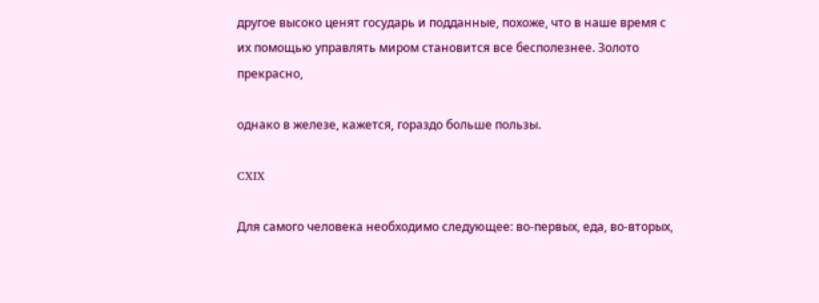другое высоко ценят государь и подданные, похоже, что в наше время с их помощью управлять миром становится все бесполезнее. Золото прекрасно,

однако в железе, кажется, гораздо больше пользы.

CXIX

Для самого человека необходимо следующее: во-первых, еда, во-вторых,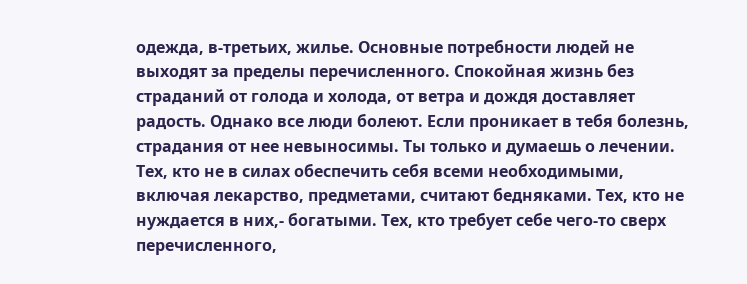одежда, в-третьих, жилье. Основные потребности людей не выходят за пределы перечисленного. Спокойная жизнь без страданий от голода и холода, от ветра и дождя доставляет радость. Однако все люди болеют. Если проникает в тебя болезнь, страдания от нее невыносимы. Ты только и думаешь о лечении. Тех, кто не в силах обеспечить себя всеми необходимыми, включая лекарство, предметами, считают бедняками. Тех, кто не нуждается в них,- богатыми. Тех, кто требует себе чего-то сверх перечисленного,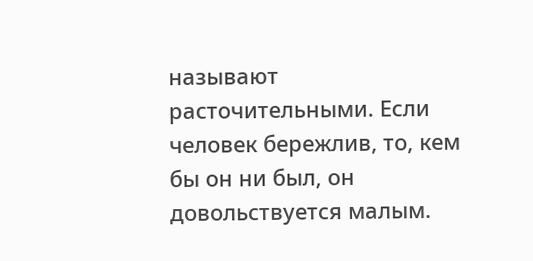называют расточительными. Если человек бережлив, то, кем бы он ни был, он довольствуется малым.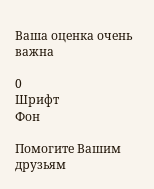Ваша оценка очень важна

0
Шрифт
Фон

Помогите Вашим друзьям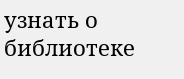узнать о библиотеке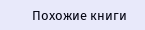Похожие книги